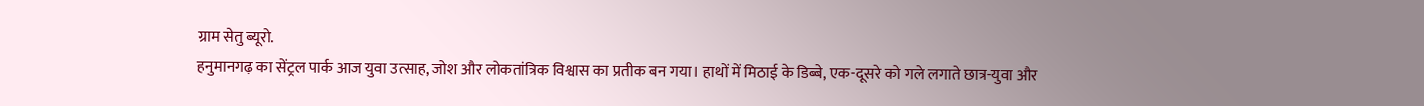ग्राम सेतु ब्यूरो.
हनुमानगढ़ का सेंट्रल पार्क आज युवा उत्साह, जोश और लोकतांत्रिक विश्वास का प्रतीक बन गया। हाथों में मिठाई के डिब्बे, एक-दूसरे को गले लगाते छात्र-युवा और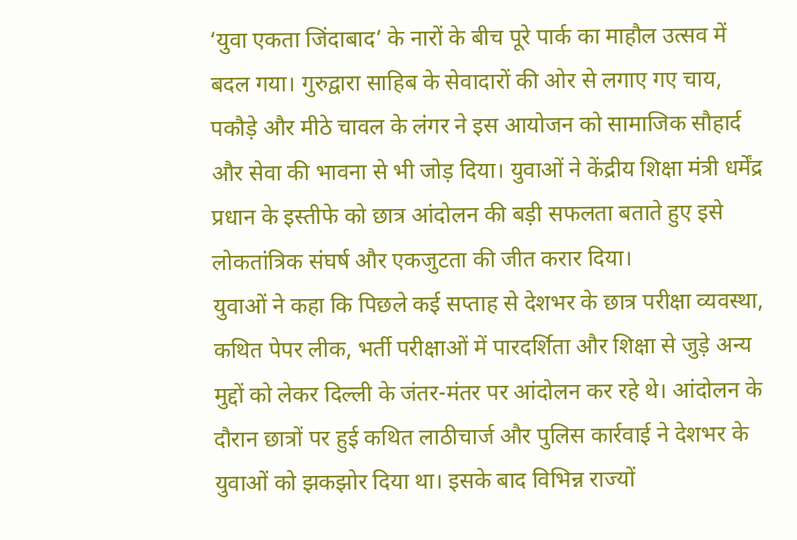‘युवा एकता जिंदाबाद’ के नारों के बीच पूरे पार्क का माहौल उत्सव में बदल गया। गुरुद्वारा साहिब के सेवादारों की ओर से लगाए गए चाय, पकौड़े और मीठे चावल के लंगर ने इस आयोजन को सामाजिक सौहार्द और सेवा की भावना से भी जोड़ दिया। युवाओं ने केंद्रीय शिक्षा मंत्री धर्मेंद्र प्रधान के इस्तीफे को छात्र आंदोलन की बड़ी सफलता बताते हुए इसे लोकतांत्रिक संघर्ष और एकजुटता की जीत करार दिया।
युवाओं ने कहा कि पिछले कई सप्ताह से देशभर के छात्र परीक्षा व्यवस्था, कथित पेपर लीक, भर्ती परीक्षाओं में पारदर्शिता और शिक्षा से जुड़े अन्य मुद्दों को लेकर दिल्ली के जंतर-मंतर पर आंदोलन कर रहे थे। आंदोलन के दौरान छात्रों पर हुई कथित लाठीचार्ज और पुलिस कार्रवाई ने देशभर के युवाओं को झकझोर दिया था। इसके बाद विभिन्न राज्यों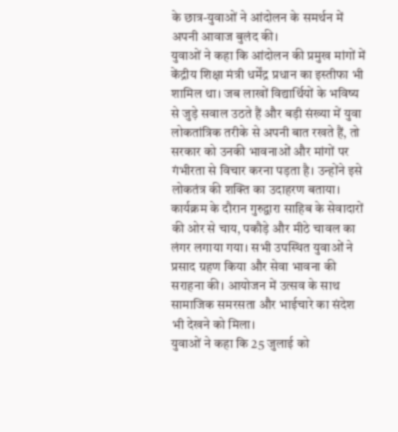के छात्र-युवाओं ने आंदोलन के समर्थन में अपनी आवाज बुलंद की।
युवाओं ने कहा कि आंदोलन की प्रमुख मांगों में केंद्रीय शिक्षा मंत्री धर्मेंद्र प्रधान का इस्तीफा भी शामिल था। जब लाखों विद्यार्थियों के भविष्य से जुड़े सवाल उठते हैं और बड़ी संख्या में युवा लोकतांत्रिक तरीके से अपनी बात रखते हैं, तो सरकार को उनकी भावनाओं और मांगों पर गंभीरता से विचार करना पड़ता है। उन्होंने इसे लोकतंत्र की शक्ति का उदाहरण बताया।
कार्यक्रम के दौरान गुरुद्वारा साहिब के सेवादारों की ओर से चाय, पकौड़े और मीठे चावल का लंगर लगाया गया। सभी उपस्थित युवाओं ने प्रसाद ग्रहण किया और सेवा भावना की सराहना की। आयोजन में उत्सव के साथ सामाजिक समरसता और भाईचारे का संदेश भी देखने को मिला।
युवाओं ने कहा कि 25 जुलाई को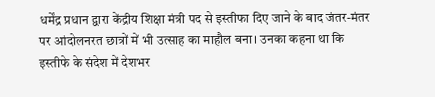धर्मेंद्र प्रधान द्वारा केंद्रीय शिक्षा मंत्री पद से इस्तीफा दिए जाने के बाद जंतर-मंतर पर आंदोलनरत छात्रों में भी उत्साह का माहौल बना। उनका कहना था कि इस्तीफे के संदेश में देशभर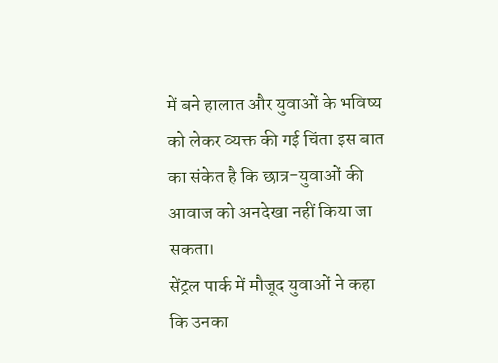में बने हालात और युवाओं के भविष्य को लेकर व्यक्त की गई चिंता इस बात का संकेत है कि छात्र-युवाओं की आवाज को अनदेखा नहीं किया जा सकता।
सेंट्रल पार्क में मौजूद युवाओं ने कहा कि उनका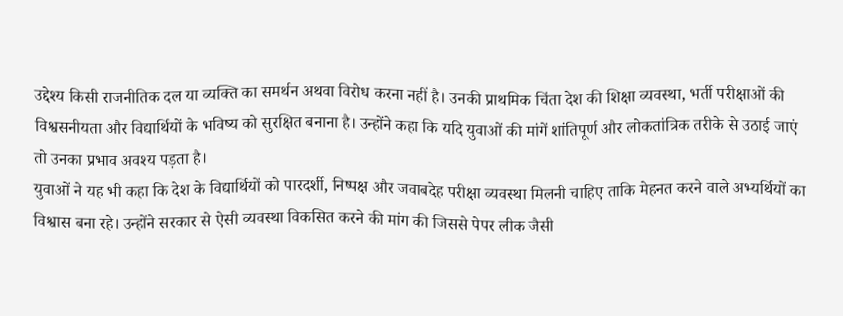उद्देश्य किसी राजनीतिक दल या व्यक्ति का समर्थन अथवा विरोध करना नहीं है। उनकी प्राथमिक चिंता देश की शिक्षा व्यवस्था, भर्ती परीक्षाओं की विश्वसनीयता और विद्यार्थियों के भविष्य को सुरक्षित बनाना है। उन्होंने कहा कि यदि युवाओं की मांगें शांतिपूर्ण और लोकतांत्रिक तरीके से उठाई जाएं तो उनका प्रभाव अवश्य पड़ता है।
युवाओं ने यह भी कहा कि देश के विद्यार्थियों को पारदर्शी, निष्पक्ष और जवाबदेह परीक्षा व्यवस्था मिलनी चाहिए ताकि मेहनत करने वाले अभ्यर्थियों का विश्वास बना रहे। उन्होंने सरकार से ऐसी व्यवस्था विकसित करने की मांग की जिससे पेपर लीक जैसी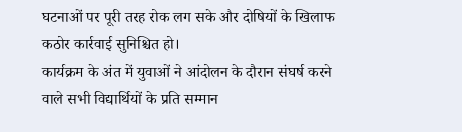घटनाओं पर पूरी तरह रोक लग सके और दोषियों के खिलाफ कठोर कार्रवाई सुनिश्चित हो।
कार्यक्रम के अंत में युवाओं ने आंदोलन के दौरान संघर्ष करने वाले सभी विद्यार्थियों के प्रति सम्मान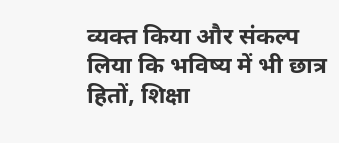व्यक्त किया और संकल्प लिया कि भविष्य में भी छात्र हितों, शिक्षा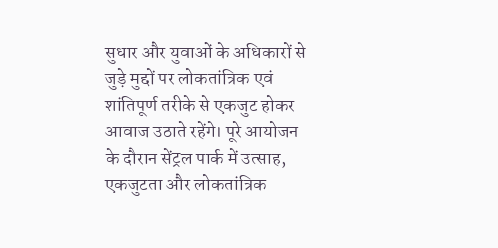सुधार और युवाओं के अधिकारों से जुड़े मुद्दों पर लोकतांत्रिक एवं शांतिपूर्ण तरीके से एकजुट होकर आवाज उठाते रहेंगे। पूरे आयोजन के दौरान सेंट्रल पार्क में उत्साह, एकजुटता और लोकतांत्रिक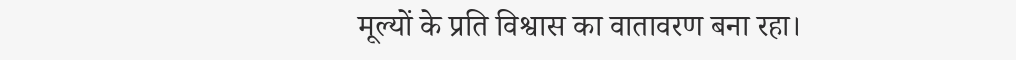मूल्यों के प्रति विश्वास का वातावरण बना रहा।